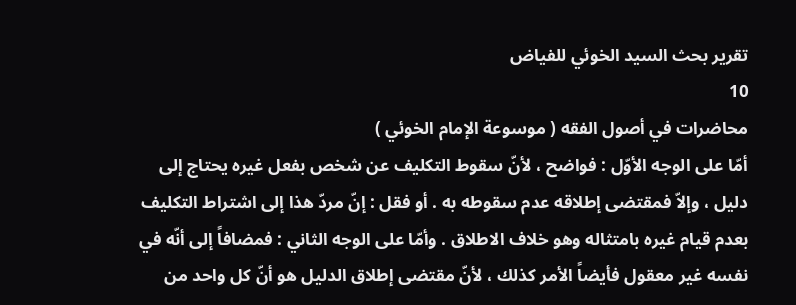تقرير بحث السيد الخوئي للفياض
10
محاضرات في أصول الفقه ( موسوعة الإمام الخوئي )
أمّا على الوجه الأوّل : فواضح ، لأنّ سقوط التكليف عن شخص بفعل غيره يحتاج إلى دليل ، وإلاّ فمقتضى إطلاقه عدم سقوطه به . أو فقل : إنّ مردّ هذا إلى اشتراط التكليف بعدم قيام غيره بامتثاله وهو خلاف الاطلاق . وأمّا على الوجه الثاني : فمضافاً إلى أنّه في نفسه غير معقول فأيضاً الأمر كذلك ، لأنّ مقتضى إطلاق الدليل هو أنّ كل واحد من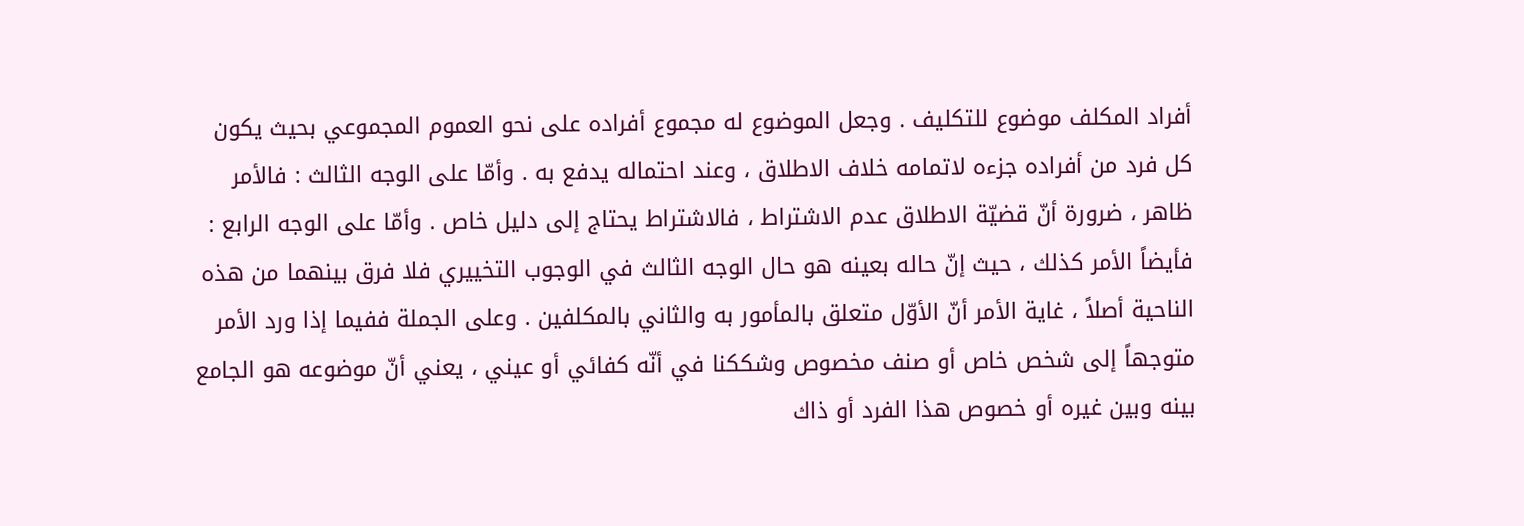أفراد المكلف موضوع للتكليف . وجعل الموضوع له مجموع أفراده على نحو العموم المجموعي بحيث يكون كل فرد من أفراده جزءه لاتمامه خلاف الاطلاق ، وعند احتماله يدفع به . وأمّا على الوجه الثالث : فالأمر ظاهر ، ضرورة أنّ قضيّة الاطلاق عدم الاشتراط ، فالاشتراط يحتاج إلى دليل خاص . وأمّا على الوجه الرابع : فأيضاً الأمر كذلك ، حيث إنّ حاله بعينه هو حال الوجه الثالث في الوجوب التخييري فلا فرق بينهما من هذه الناحية أصلاً ، غاية الأمر أنّ الأوّل متعلق بالمأمور به والثاني بالمكلفين . وعلى الجملة ففيما إذا ورد الأمر متوجهاً إلى شخص خاص أو صنف مخصوص وشككنا في أنّه كفائي أو عيني ، يعني أنّ موضوعه هو الجامع بينه وبين غيره أو خصوص هذا الفرد أو ذاك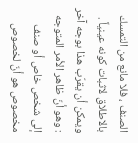الصنف ، فلا مانع من التمسك بالاطلاق لاثبات كونه عينياً . ويمكن أن يقرّب هذا بوجه آخر : وهو أنّ ظاهر الأمر المتوجه إلى شخص خاص أو صنف مخصوص هو أنّ لخصوص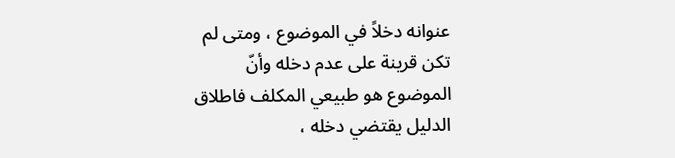عنوانه دخلاً في الموضوع ، ومتى لم تكن قرينة على عدم دخله وأنّ الموضوع هو طبيعي المكلف فاطلاق الدليل يقتضي دخله ،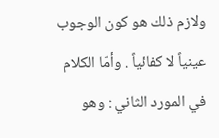ولازم ذلك هو كون الوجوب عينياً لا كفائياً . وأمّا الكلام في المورد الثاني : وهو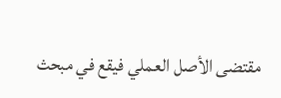مقتضى الأصل العملي فيقع في مبحث